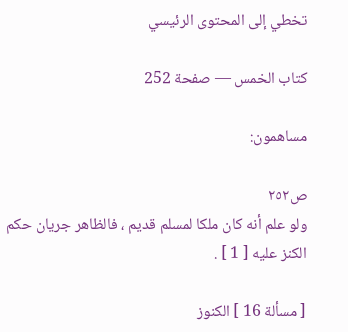تخطي إلى المحتوى الرئيسي

كتاب الخمس — صفحة 252

مساهمون:

ص٢٥٢
ولو علم أنه كان ملكا لمسلم قديم ، فالظاهر جريان حكم الكنز عليه [ 1 ] .

[ مسألة 16 ] الكنوز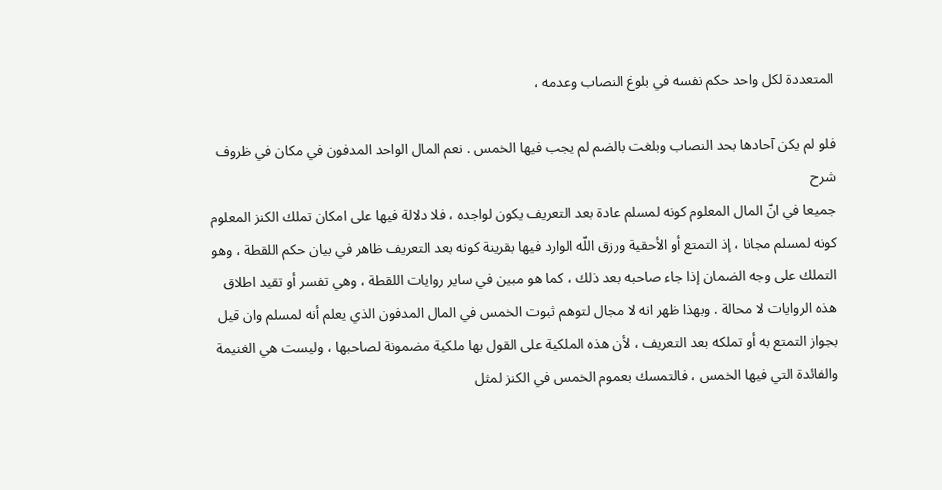المتعددة لكل واحد حكم نفسه في بلوغ النصاب وعدمه ،

فلو لم يكن آحادها بحد النصاب وبلغت بالضم لم يجب فيها الخمس . نعم المال الواحد المدفون في مكان في ظروف
شرح
جميعا في انّ المال المعلوم كونه لمسلم عادة بعد التعريف يكون لواجده ، فلا دلالة فيها على امكان تملك الكنز المعلوم كونه لمسلم مجانا ، إذ التمتع أو الأحقية ورزق اللّه الوارد فيها بقرينة كونه بعد التعريف ظاهر في بيان حكم اللقطة ، وهو التملك على وجه الضمان إذا جاء صاحبه بعد ذلك ، كما هو مبين في ساير روايات اللقطة ، وهي تفسر أو تقيد اطلاق هذه الروايات لا محالة . وبهذا ظهر انه لا مجال لتوهم ثبوت الخمس في المال المدفون الذي يعلم أنه لمسلم وان قيل بجواز التمتع به أو تملكه بعد التعريف ، لأن هذه الملكية على القول بها ملكية مضمونة لصاحبها ، وليست هي الغنيمة والفائدة التي فيها الخمس ، فالتمسك بعموم الخمس في الكنز لمثل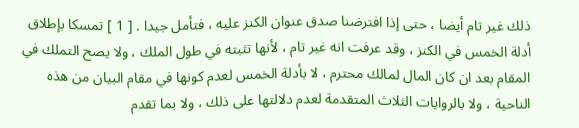ذلك غير تام أيضا ، حتى إذا افترضنا صدق عنوان الكنز عليه ، فتأمل جيدا . [ 1 ] تمسكا بإطلاق أدلة الخمس في الكنز ، وقد عرفت انه غير تام ، لأنها تثبته في طول الملك ، ولا يصح التملك في المقام بعد ان كان المال لمالك محترم ، لا بأدلة الخمس لعدم كونها في مقام البيان من هذه الناحية ، ولا بالروايات الثلاث المتقدمة لعدم دلالتها على ذلك ، ولا بما تقدم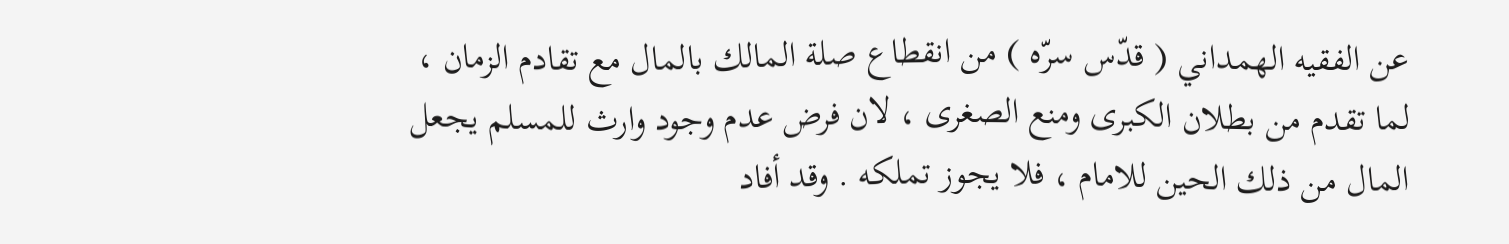عن الفقيه الهمداني ( قدّس سرّه ) من انقطاع صلة المالك بالمال مع تقادم الزمان ، لما تقدم من بطلان الكبرى ومنع الصغرى ، لان فرض عدم وجود وارث للمسلم يجعل المال من ذلك الحين للامام ، فلا يجوز تملكه . وقد أفاد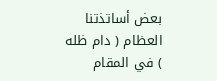بعض أساتذتنا العظام ( دام ظله ) في المقام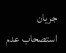جريان استصحاب عدم